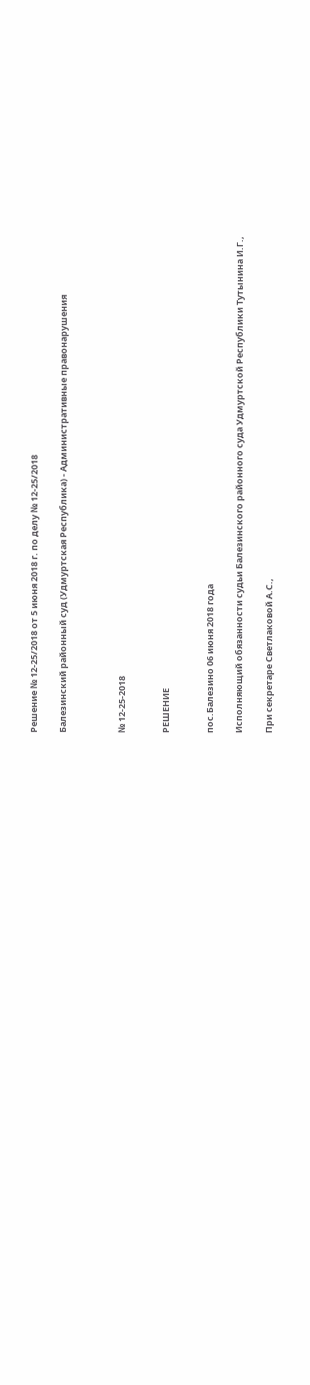Решение № 12-25/2018 от 5 июня 2018 г. по делу № 12-25/2018

Балезинский районный суд (Удмуртская Республика) - Административные правонарушения



№ 12-25-2018


РЕШЕНИЕ


пос.Балезино 06 июня 2018 года

Исполняющий обязанности судьи Балезинского районного суда Удмуртской Республики Тутынина И.Г.,

При секретаре Светлаковой А.С.,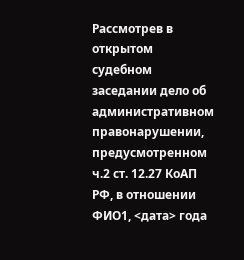Рассмотрев в открытом судебном заседании дело об административном правонарушении, предусмотренном ч.2 ст. 12.27 КоАП РФ, в отношении ФИО1, <дата> года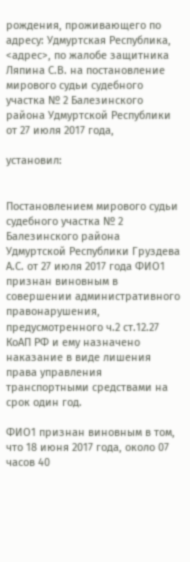рождения, проживающего по адресу: Удмуртская Республика, <адрес>, по жалобе защитника Ляпина С.В. на постановление мирового судьи судебного участка № 2 Балезинского района Удмуртской Республики от 27 июля 2017 года,

установил:


Постановлением мирового судьи судебного участка № 2 Балезинского района Удмуртской Республики Груздева А.С. от 27 июля 2017 года ФИО1 признан виновным в совершении административного правонарушения, предусмотренного ч.2 ст.12.27 КоАП РФ и ему назначено наказание в виде лишения права управления транспортными средствами на срок один год.

ФИО1 признан виновным в том, что 18 июня 2017 года, около 07 часов 40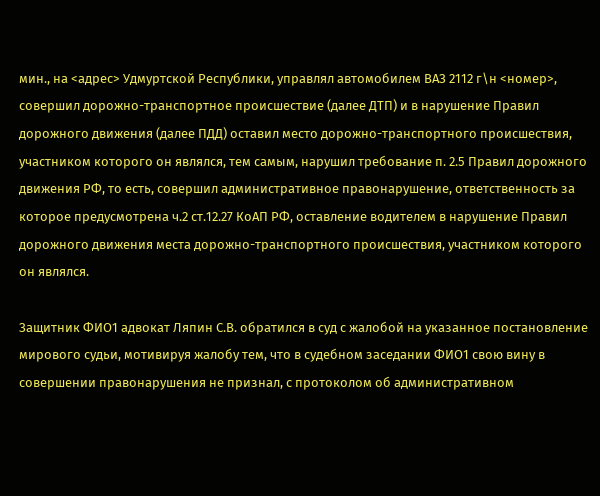мин., на <адрес> Удмуртской Республики, управлял автомобилем ВАЗ 2112 г\н <номер>, совершил дорожно-транспортное происшествие (далее ДТП) и в нарушение Правил дорожного движения (далее ПДД) оставил место дорожно-транспортного происшествия, участником которого он являлся, тем самым, нарушил требование п. 2.5 Правил дорожного движения РФ, то есть, совершил административное правонарушение, ответственность за которое предусмотрена ч.2 ст.12.27 КоАП РФ, оставление водителем в нарушение Правил дорожного движения места дорожно-транспортного происшествия, участником которого он являлся.

Защитник ФИО1 адвокат Ляпин С.В. обратился в суд с жалобой на указанное постановление мирового судьи, мотивируя жалобу тем, что в судебном заседании ФИО1 свою вину в совершении правонарушения не признал, с протоколом об административном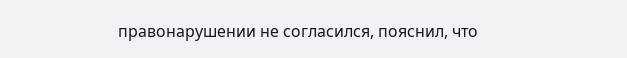правонарушении не согласился, пояснил, что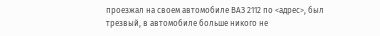проезжал на своем автомобиле ВАЗ 2112 по <адрес>, был трезвый, в автомобиле больше никого не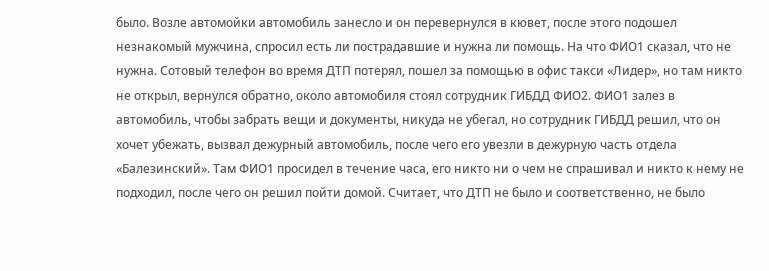было. Возле автомойки автомобиль занесло и он перевернулся в кювет, после этого подошел незнакомый мужчина, спросил есть ли пострадавшие и нужна ли помощь. На что ФИО1 сказал, что не нужна. Сотовый телефон во время ДТП потерял, пошел за помощью в офис такси «Лидер», но там никто не открыл, вернулся обратно, около автомобиля стоял сотрудник ГИБДД ФИО2. ФИО1 залез в автомобиль, чтобы забрать вещи и документы, никуда не убегал, но сотрудник ГИБДД решил, что он хочет убежать, вызвал дежурный автомобиль, после чего его увезли в дежурную часть отдела «Балезинский». Там ФИО1 просидел в течение часа, его никто ни о чем не спрашивал и никто к нему не подходил, после чего он решил пойти домой. Считает, что ДТП не было и соответственно, не было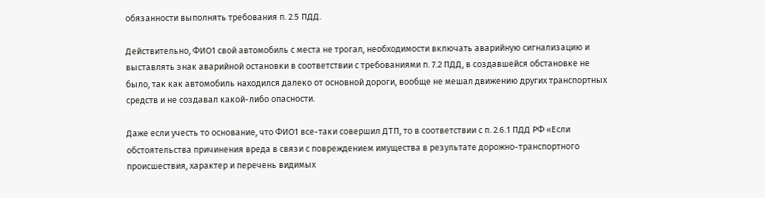обязанности выполнять требования п. 2.5 ПДД.

Действительно, ФИО1 свой автомобиль с места не трогал, необходимости включать аварийную сигнализацию и выставлять знак аварийной остановки в соответствии с требованиями п. 7.2 ПДД, в создавшейся обстановке не было, так как автомобиль находился далеко от основной дороги, вообще не мешал движению других транспортных средств и не создавал какой-либо опасности.

Даже если учесть то основание, что ФИО1 все-таки совершил ДТП, то в соответствии с п. 2.6.1 ПДД РФ «Если обстоятельства причинения вреда в связи с повреждением имущества в результате дорожно-транспортного происшествия, характер и перечень видимых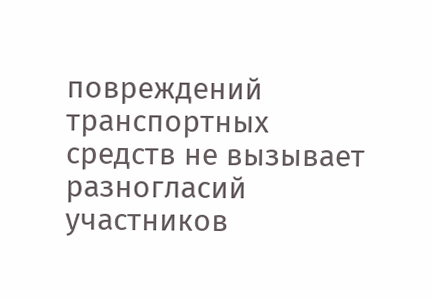повреждений транспортных средств не вызывает разногласий участников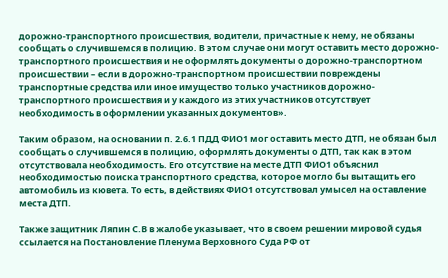дорожно-транспортного происшествия, водители, причастные к нему, не обязаны сообщать о случившемся в полицию. В этом случае они могут оставить место дорожно-транспортного происшествия и не оформлять документы о дорожно-транспортном происшествии – если в дорожно-транспортном происшествии повреждены транспортные средства или иное имущество только участников дорожно-транспортного происшествия и у каждого из этих участников отсутствует необходимость в оформлении указанных документов».

Таким образом, на основании п. 2.6.1 ПДД ФИО1 мог оставить место ДТП, не обязан был сообщать о случившемся в полицию, оформлять документы о ДТП, так как в этом отсутствовала необходимость. Его отсутствие на месте ДТП ФИО1 объяснил необходимостью поиска транспортного средства, которое могло бы вытащить его автомобиль из кювета. То есть, в действиях ФИО1 отсутствовал умысел на оставление места ДТП.

Также защитник Ляпин С.В в жалобе указывает, что в своем решении мировой судья ссылается на Постановление Пленума Верховного Суда РФ от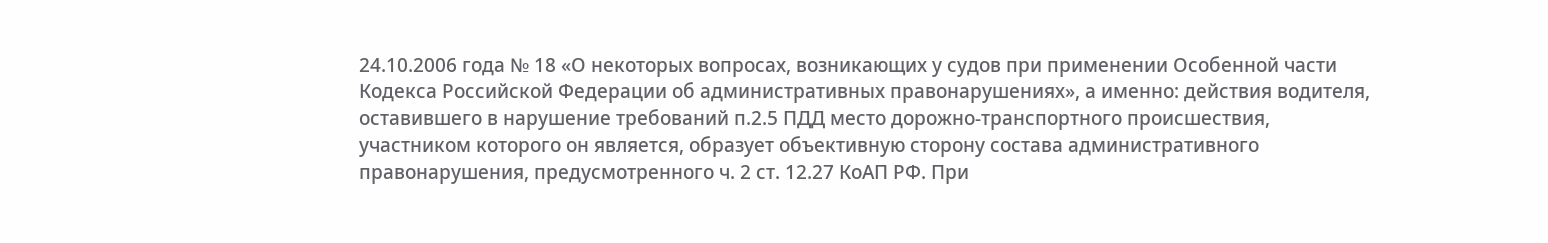24.10.2006 года № 18 «О некоторых вопросах, возникающих у судов при применении Особенной части Кодекса Российской Федерации об административных правонарушениях», а именно: действия водителя, оставившего в нарушение требований п.2.5 ПДД место дорожно-транспортного происшествия, участником которого он является, образует объективную сторону состава административного правонарушения, предусмотренного ч. 2 ст. 12.27 КоАП РФ. При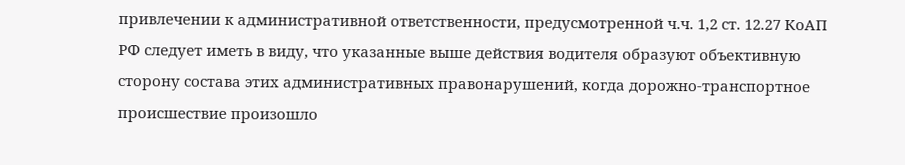привлечении к административной ответственности, предусмотренной ч.ч. 1,2 ст. 12.27 КоАП РФ следует иметь в виду, что указанные выше действия водителя образуют объективную сторону состава этих административных правонарушений, когда дорожно-транспортное происшествие произошло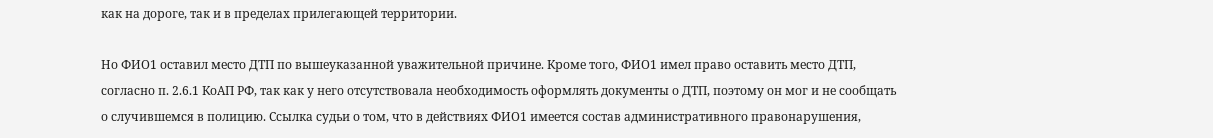как на дороге, так и в пределах прилегающей территории.

Но ФИО1 оставил место ДТП по вышеуказанной уважительной причине. Кроме того, ФИО1 имел право оставить место ДТП, согласно п. 2.6.1 КоАП РФ, так как у него отсутствовала необходимость оформлять документы о ДТП, поэтому он мог и не сообщать о случившемся в полицию. Ссылка судьи о том, что в действиях ФИО1 имеется состав административного правонарушения,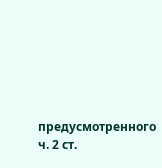предусмотренного ч. 2 ст.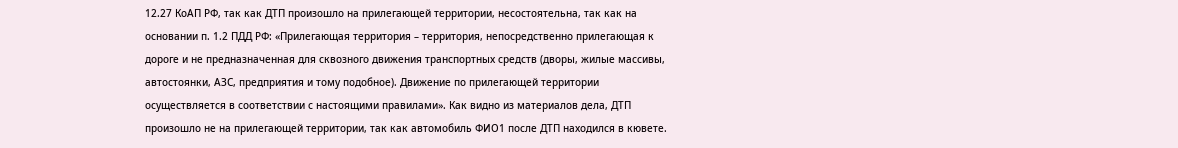12.27 КоАП РФ, так как ДТП произошло на прилегающей территории, несостоятельна, так как на основании п. 1.2 ПДД РФ: «Прилегающая территория – территория, непосредственно прилегающая к дороге и не предназначенная для сквозного движения транспортных средств (дворы, жилые массивы, автостоянки, АЗС, предприятия и тому подобное). Движение по прилегающей территории осуществляется в соответствии с настоящими правилами». Как видно из материалов дела, ДТП произошло не на прилегающей территории, так как автомобиль ФИО1 после ДТП находился в кювете.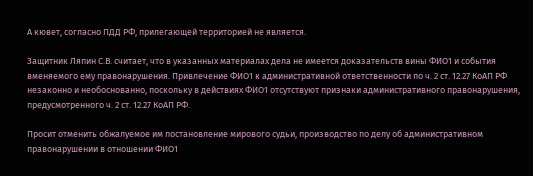А кювет, согласно ПДД РФ, прилегающей территорией не является.

Защитник Ляпин С.В. считает, что в указанных материалах дела не имеется доказательств вины ФИО1 и события вменяемого ему правонарушения. Привлечение ФИО1 к административной ответственности по ч. 2 ст. 12.27 КоАП РФ незаконно и необоснованно, поскольку в действиях ФИО1 отсутствуют признаки административного правонарушения, предусмотренного ч. 2 ст. 12.27 КоАП РФ.

Просит отменить обжалуемое им постановление мирового судьи, производство по делу об административном правонарушении в отношении ФИО1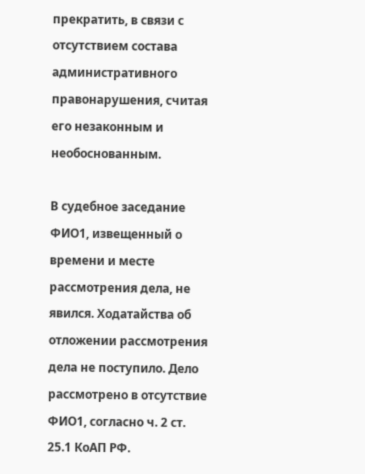прекратить, в связи с отсутствием состава административного правонарушения, считая его незаконным и необоснованным.

В судебное заседание ФИО1, извещенный о времени и месте рассмотрения дела, не явился. Ходатайства об отложении рассмотрения дела не поступило. Дело рассмотрено в отсутствие ФИО1, согласно ч. 2 ст. 25.1 КоАП РФ.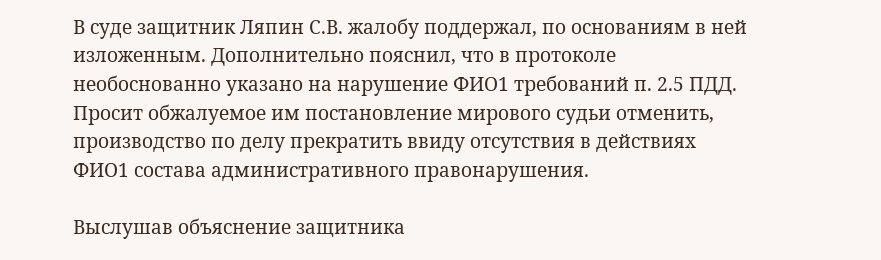В суде защитник Ляпин С.В. жалобу поддержал, по основаниям в ней изложенным. Дополнительно пояснил, что в протоколе необоснованно указано на нарушение ФИО1 требований п. 2.5 ПДД. Просит обжалуемое им постановление мирового судьи отменить, производство по делу прекратить ввиду отсутствия в действиях ФИО1 состава административного правонарушения.

Выслушав объяснение защитника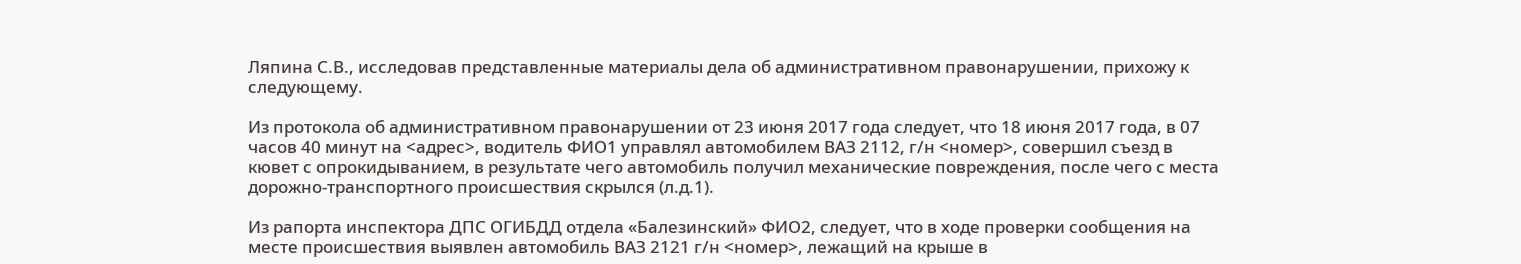Ляпина С.В., исследовав представленные материалы дела об административном правонарушении, прихожу к следующему.

Из протокола об административном правонарушении от 23 июня 2017 года следует, что 18 июня 2017 года, в 07 часов 40 минут на <адрес>, водитель ФИО1 управлял автомобилем ВАЗ 2112, г/н <номер>, совершил съезд в кювет с опрокидыванием, в результате чего автомобиль получил механические повреждения, после чего с места дорожно-транспортного происшествия скрылся (л.д.1).

Из рапорта инспектора ДПС ОГИБДД отдела «Балезинский» ФИО2, следует, что в ходе проверки сообщения на месте происшествия выявлен автомобиль ВАЗ 2121 г/н <номер>, лежащий на крыше в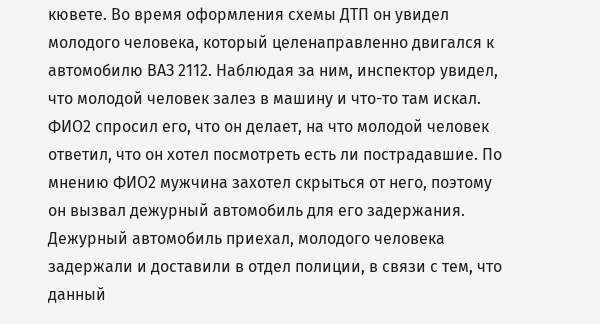кювете. Во время оформления схемы ДТП он увидел молодого человека, который целенаправленно двигался к автомобилю ВАЗ 2112. Наблюдая за ним, инспектор увидел, что молодой человек залез в машину и что-то там искал. ФИО2 спросил его, что он делает, на что молодой человек ответил, что он хотел посмотреть есть ли пострадавшие. По мнению ФИО2 мужчина захотел скрыться от него, поэтому он вызвал дежурный автомобиль для его задержания. Дежурный автомобиль приехал, молодого человека задержали и доставили в отдел полиции, в связи с тем, что данный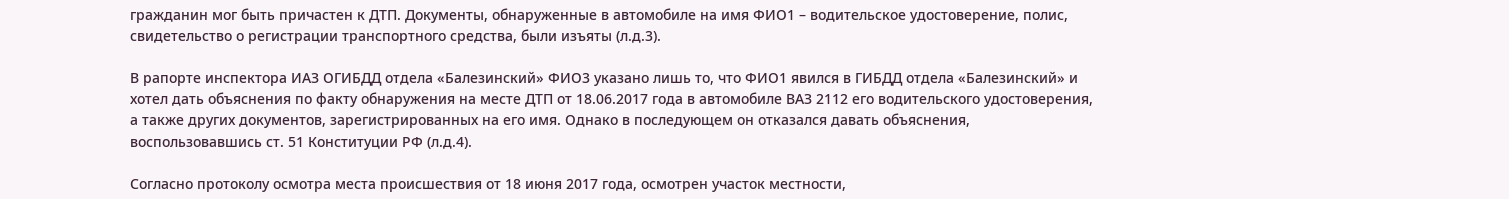гражданин мог быть причастен к ДТП. Документы, обнаруженные в автомобиле на имя ФИО1 – водительское удостоверение, полис, свидетельство о регистрации транспортного средства, были изъяты (л.д.3).

В рапорте инспектора ИАЗ ОГИБДД отдела «Балезинский» ФИО3 указано лишь то, что ФИО1 явился в ГИБДД отдела «Балезинский» и хотел дать объяснения по факту обнаружения на месте ДТП от 18.06.2017 года в автомобиле ВАЗ 2112 его водительского удостоверения, а также других документов, зарегистрированных на его имя. Однако в последующем он отказался давать объяснения, воспользовавшись ст. 51 Конституции РФ (л.д.4).

Согласно протоколу осмотра места происшествия от 18 июня 2017 года, осмотрен участок местности,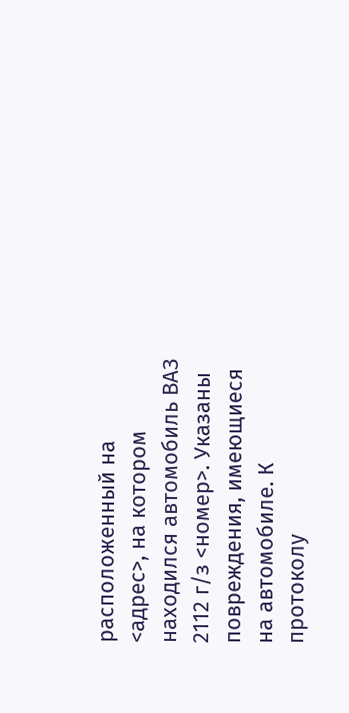расположенный на <адрес>, на котором находился автомобиль ВАЗ 2112 г/з <номер>. Указаны повреждения, имеющиеся на автомобиле. К протоколу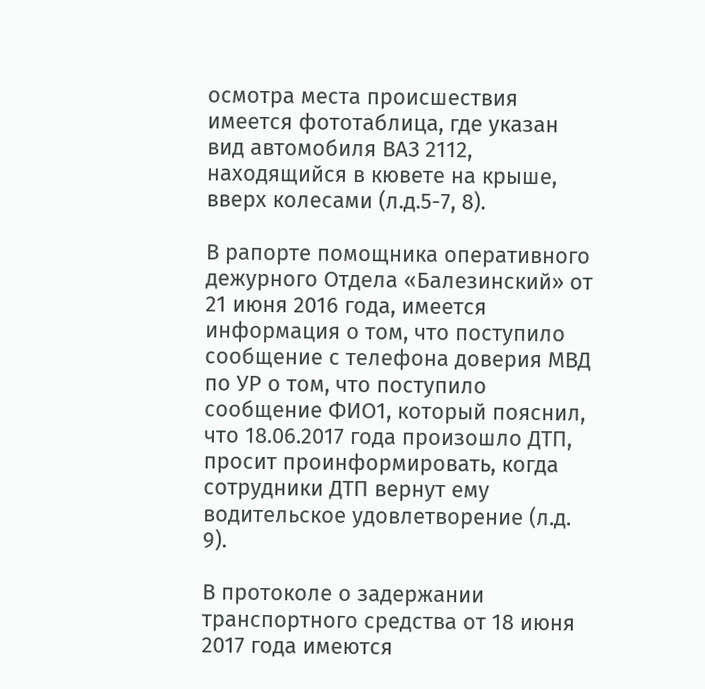осмотра места происшествия имеется фототаблица, где указан вид автомобиля ВАЗ 2112, находящийся в кювете на крыше, вверх колесами (л.д.5-7, 8).

В рапорте помощника оперативного дежурного Отдела «Балезинский» от 21 июня 2016 года, имеется информация о том, что поступило сообщение с телефона доверия МВД по УР о том, что поступило сообщение ФИО1, который пояснил, что 18.06.2017 года произошло ДТП, просит проинформировать, когда сотрудники ДТП вернут ему водительское удовлетворение (л.д. 9).

В протоколе о задержании транспортного средства от 18 июня 2017 года имеются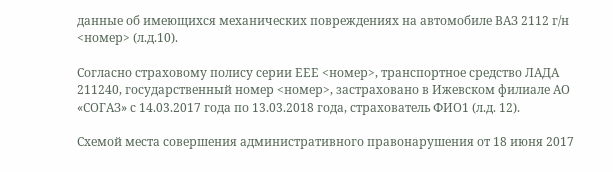данные об имеющихся механических повреждениях на автомобиле ВАЗ 2112 г/н <номер> (л.д.10).

Согласно страховому полису серии ЕЕЕ <номер>, транспортное средство ЛАДА 211240, государственный номер <номер>, застраховано в Ижевском филиале АО «СОГАЗ» с 14.03.2017 года по 13.03.2018 года, страхователь ФИО1 (л.д. 12).

Схемой места совершения административного правонарушения от 18 июня 2017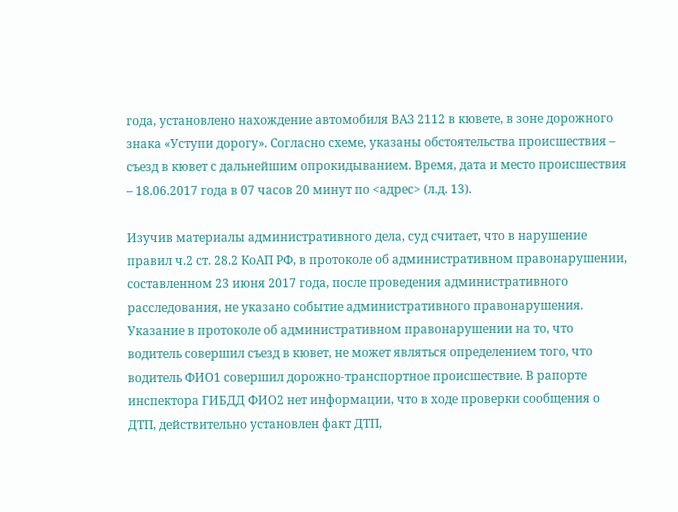года, установлено нахождение автомобиля ВАЗ 2112 в кювете, в зоне дорожного знака «Уступи дорогу». Согласно схеме, указаны обстоятельства происшествия – съезд в кювет с дальнейшим опрокидыванием. Время, дата и место происшествия – 18.06.2017 года в 07 часов 20 минут по <адрес> (л.д. 13).

Изучив материалы административного дела, суд считает, что в нарушение правил ч.2 ст. 28.2 КоАП РФ, в протоколе об административном правонарушении, составленном 23 июня 2017 года, после проведения административного расследования, не указано событие административного правонарушения. Указание в протоколе об административном правонарушении на то, что водитель совершил съезд в кювет, не может являться определением того, что водитель ФИО1 совершил дорожно-транспортное происшествие. В рапорте инспектора ГИБДД ФИО2 нет информации, что в ходе проверки сообщения о ДТП, действительно установлен факт ДТП,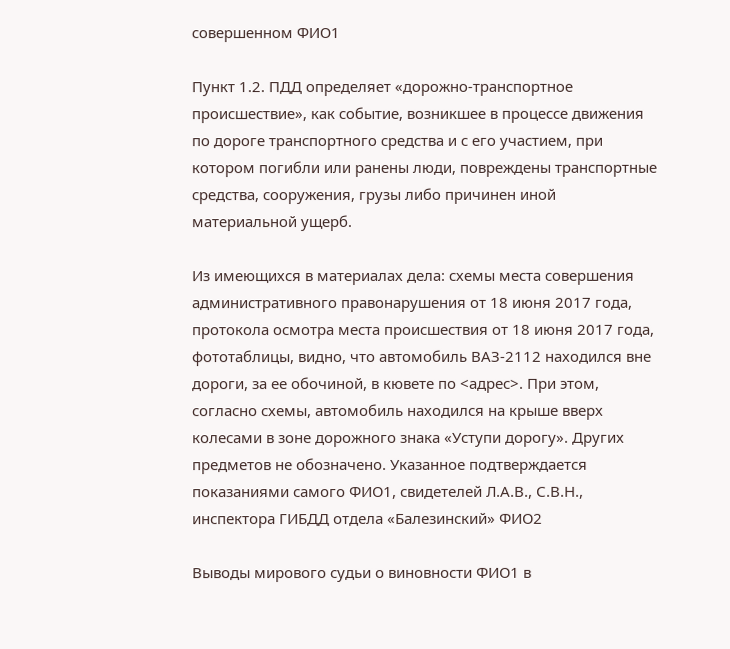совершенном ФИО1

Пункт 1.2. ПДД определяет «дорожно-транспортное происшествие», как событие, возникшее в процессе движения по дороге транспортного средства и с его участием, при котором погибли или ранены люди, повреждены транспортные средства, сооружения, грузы либо причинен иной материальной ущерб.

Из имеющихся в материалах дела: схемы места совершения административного правонарушения от 18 июня 2017 года, протокола осмотра места происшествия от 18 июня 2017 года, фототаблицы, видно, что автомобиль ВАЗ-2112 находился вне дороги, за ее обочиной, в кювете по <адрес>. При этом, согласно схемы, автомобиль находился на крыше вверх колесами в зоне дорожного знака «Уступи дорогу». Других предметов не обозначено. Указанное подтверждается показаниями самого ФИО1, свидетелей Л.А.В., С.В.Н., инспектора ГИБДД отдела «Балезинский» ФИО2

Выводы мирового судьи о виновности ФИО1 в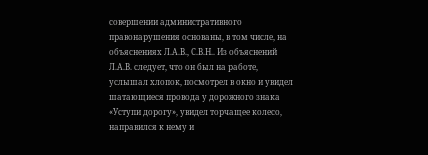совершении административного правонарушения основаны, в том числе, на объяснениях Л.А.В., С.В.Н.. Из объяснений Л.А.В. следует, что он был на работе, услышал хлопок, посмотрел в окно и увидел шатающиеся провода у дорожного знака «Уступи дорогу», увидел торчащее колесо, направился к нему и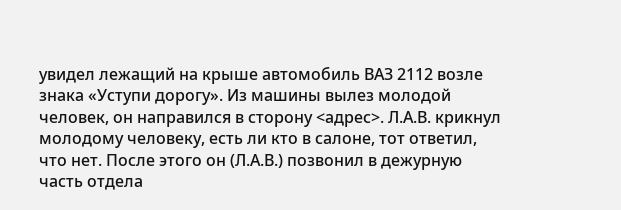увидел лежащий на крыше автомобиль ВАЗ 2112 возле знака «Уступи дорогу». Из машины вылез молодой человек, он направился в сторону <адрес>. Л.А.В. крикнул молодому человеку, есть ли кто в салоне, тот ответил, что нет. После этого он (Л.А.В.) позвонил в дежурную часть отдела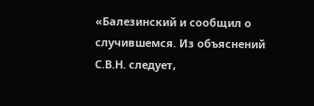«Балезинский и сообщил о случившемся. Из объяснений С.В.Н. следует,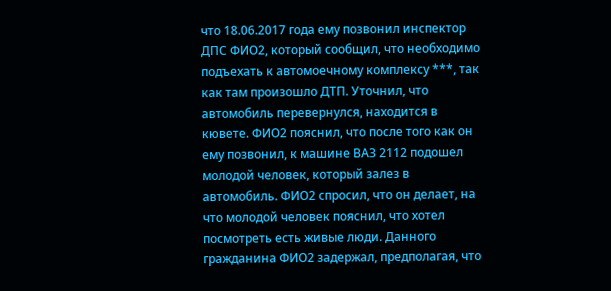что 18.06.2017 года ему позвонил инспектор ДПС ФИО2, который сообщил, что необходимо подъехать к автомоечному комплексу ***, так как там произошло ДТП. Уточнил, что автомобиль перевернулся, находится в кювете. ФИО2 пояснил, что после того как он ему позвонил, к машине ВАЗ 2112 подошел молодой человек, который залез в автомобиль. ФИО2 спросил, что он делает, на что молодой человек пояснил, что хотел посмотреть есть живые люди. Данного гражданина ФИО2 задержал, предполагая, что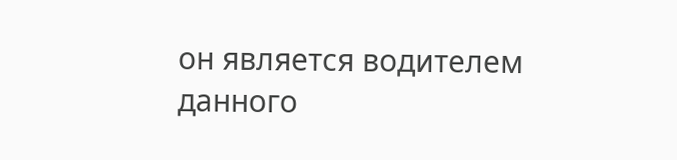он является водителем данного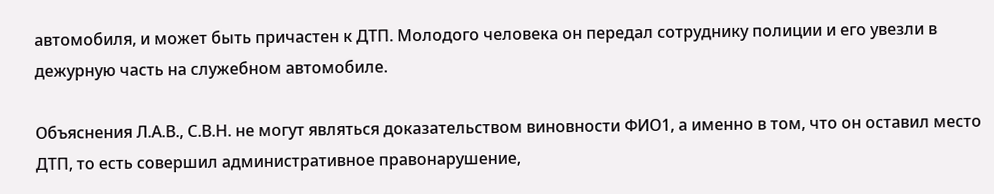автомобиля, и может быть причастен к ДТП. Молодого человека он передал сотруднику полиции и его увезли в дежурную часть на служебном автомобиле.

Объяснения Л.А.В., С.В.Н. не могут являться доказательством виновности ФИО1, а именно в том, что он оставил место ДТП, то есть совершил административное правонарушение,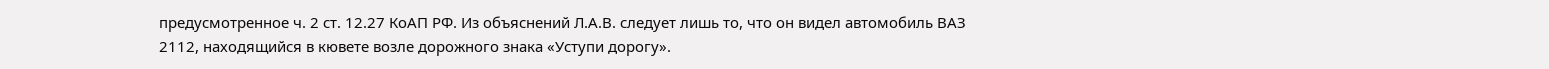предусмотренное ч. 2 ст. 12.27 КоАП РФ. Из объяснений Л.А.В. следует лишь то, что он видел автомобиль ВАЗ 2112, находящийся в кювете возле дорожного знака «Уступи дорогу».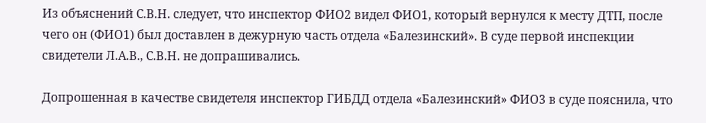Из объяснений С.В.Н. следует, что инспектор ФИО2 видел ФИО1, который вернулся к месту ДТП, после чего он (ФИО1) был доставлен в дежурную часть отдела «Балезинский». В суде первой инспекции свидетели Л.А.В., С.В.Н. не допрашивались.

Допрошенная в качестве свидетеля инспектор ГИБДД отдела «Балезинский» ФИО3 в суде пояснила, что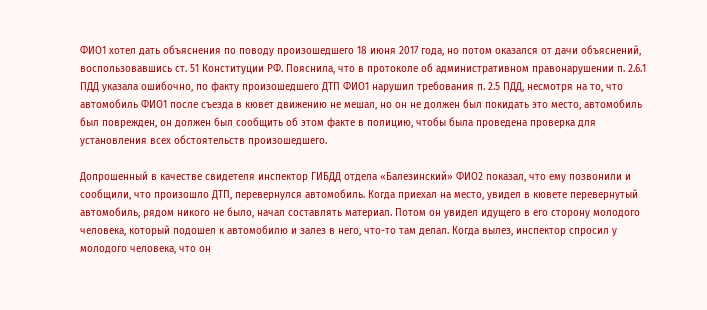ФИО1 хотел дать объяснения по поводу произошедшего 18 июня 2017 года, но потом оказался от дачи объяснений, воспользовавшись ст. 51 Конституции РФ. Пояснила, что в протоколе об административном правонарушении п. 2.6.1 ПДД указала ошибочно, по факту произошедшего ДТП ФИО1 нарушил требования п. 2.5 ПДД, несмотря на то, что автомобиль ФИО1 после съезда в кювет движению не мешал, но он не должен был покидать это место, автомобиль был поврежден, он должен был сообщить об этом факте в полицию, чтобы была проведена проверка для установления всех обстоятельств произошедшего.

Допрошенный в качестве свидетеля инспектор ГИБДД отдела «Балезинский» ФИО2 показал, что ему позвонили и сообщили, что произошло ДТП, перевернулся автомобиль. Когда приехал на место, увидел в кювете перевернутый автомобиль, рядом никого не было, начал составлять материал. Потом он увидел идущего в его сторону молодого человека, который подошел к автомобилю и залез в него, что-то там делал. Когда вылез, инспектор спросил у молодого человека, что он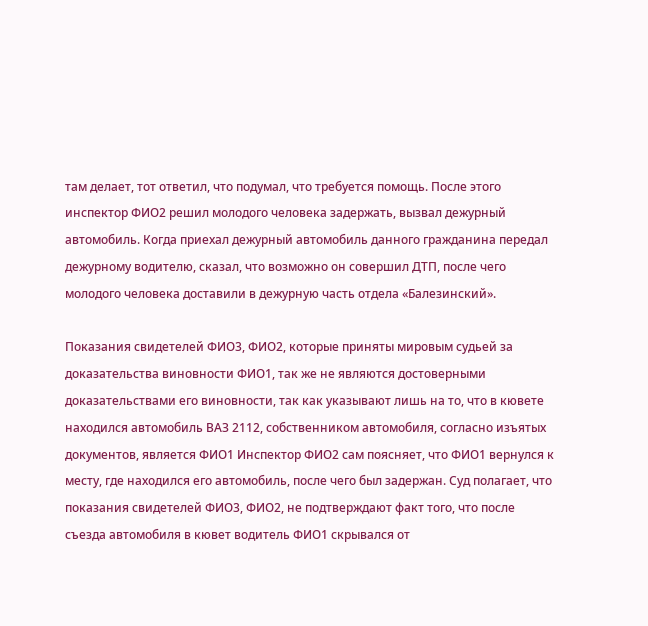там делает, тот ответил, что подумал, что требуется помощь. После этого инспектор ФИО2 решил молодого человека задержать, вызвал дежурный автомобиль. Когда приехал дежурный автомобиль данного гражданина передал дежурному водителю, сказал, что возможно он совершил ДТП, после чего молодого человека доставили в дежурную часть отдела «Балезинский».

Показания свидетелей ФИО3, ФИО2, которые приняты мировым судьей за доказательства виновности ФИО1, так же не являются достоверными доказательствами его виновности, так как указывают лишь на то, что в кювете находился автомобиль ВАЗ 2112, собственником автомобиля, согласно изъятых документов, является ФИО1 Инспектор ФИО2 сам поясняет, что ФИО1 вернулся к месту, где находился его автомобиль, после чего был задержан. Суд полагает, что показания свидетелей ФИО3, ФИО2, не подтверждают факт того, что после съезда автомобиля в кювет водитель ФИО1 скрывался от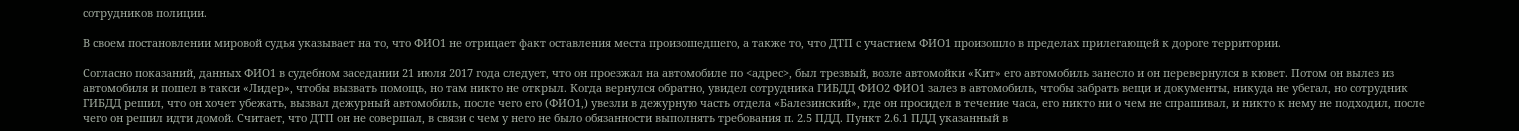сотрудников полиции.

В своем постановлении мировой судья указывает на то, что ФИО1 не отрицает факт оставления места произошедшего, а также то, что ДТП с участием ФИО1 произошло в пределах прилегающей к дороге территории.

Согласно показаний, данных ФИО1 в судебном заседании 21 июля 2017 года следует, что он проезжал на автомобиле по <адрес>, был трезвый, возле автомойки «Кит» его автомобиль занесло и он перевернулся в кювет. Потом он вылез из автомобиля и пошел в такси «Лидер», чтобы вызвать помощь, но там никто не открыл. Когда вернулся обратно, увидел сотрудника ГИБДД ФИО2 ФИО1 залез в автомобиль, чтобы забрать вещи и документы, никуда не убегал, но сотрудник ГИБДД решил, что он хочет убежать, вызвал дежурный автомобиль, после чего его (ФИО1,) увезли в дежурную часть отдела «Балезинский», где он просидел в течение часа, его никто ни о чем не спрашивал, и никто к нему не подходил, после чего он решил идти домой. Считает, что ДТП он не совершал, в связи с чем у него не было обязанности выполнять требования п. 2.5 ПДД. Пункт 2.6.1 ПДД указанный в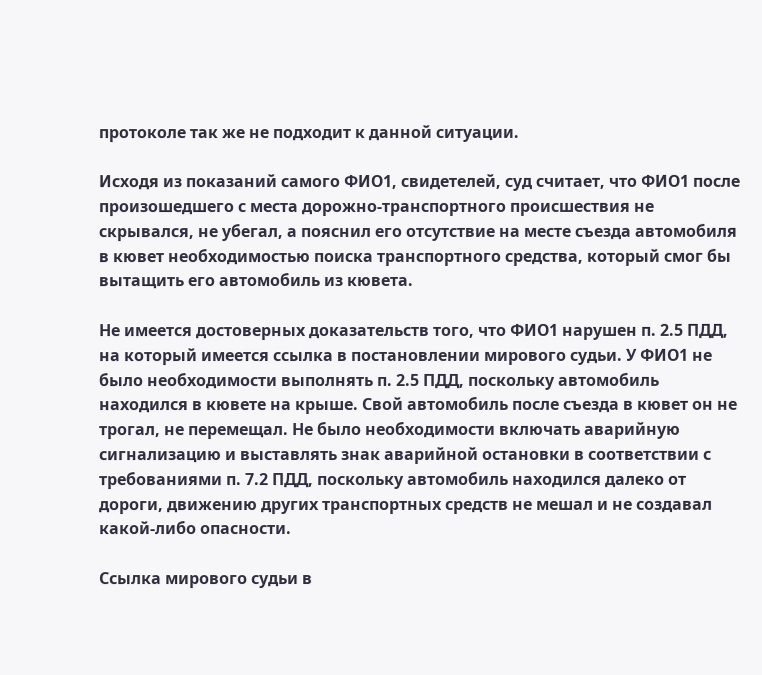протоколе так же не подходит к данной ситуации.

Исходя из показаний самого ФИО1, свидетелей, суд считает, что ФИО1 после произошедшего с места дорожно-транспортного происшествия не скрывался, не убегал, а пояснил его отсутствие на месте съезда автомобиля в кювет необходимостью поиска транспортного средства, который смог бы вытащить его автомобиль из кювета.

Не имеется достоверных доказательств того, что ФИО1 нарушен п. 2.5 ПДД, на который имеется ссылка в постановлении мирового судьи. У ФИО1 не было необходимости выполнять п. 2.5 ПДД, поскольку автомобиль находился в кювете на крыше. Свой автомобиль после съезда в кювет он не трогал, не перемещал. Не было необходимости включать аварийную сигнализацию и выставлять знак аварийной остановки в соответствии с требованиями п. 7.2 ПДД, поскольку автомобиль находился далеко от дороги, движению других транспортных средств не мешал и не создавал какой-либо опасности.

Ссылка мирового судьи в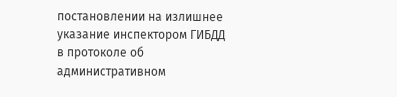постановлении на излишнее указание инспектором ГИБДД в протоколе об административном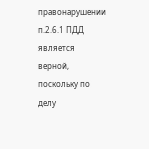правонарушении п.2.6.1 ПДД является верной, поскольку по делу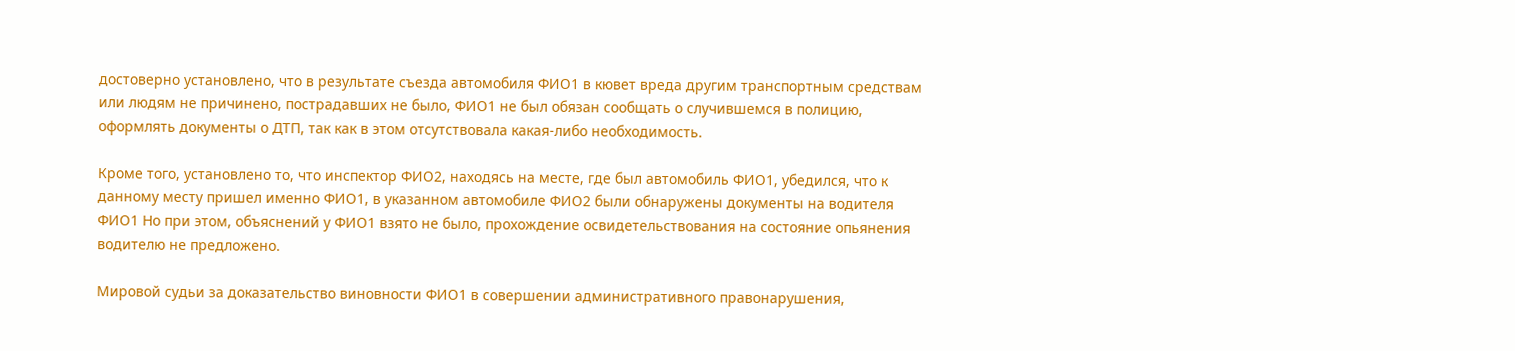достоверно установлено, что в результате съезда автомобиля ФИО1 в кювет вреда другим транспортным средствам или людям не причинено, пострадавших не было, ФИО1 не был обязан сообщать о случившемся в полицию, оформлять документы о ДТП, так как в этом отсутствовала какая-либо необходимость.

Кроме того, установлено то, что инспектор ФИО2, находясь на месте, где был автомобиль ФИО1, убедился, что к данному месту пришел именно ФИО1, в указанном автомобиле ФИО2 были обнаружены документы на водителя ФИО1 Но при этом, объяснений у ФИО1 взято не было, прохождение освидетельствования на состояние опьянения водителю не предложено.

Мировой судьи за доказательство виновности ФИО1 в совершении административного правонарушения,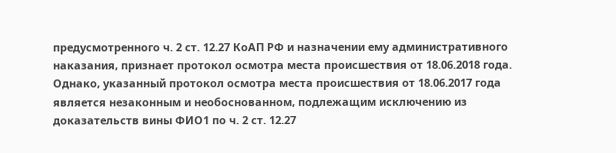предусмотренного ч. 2 ст. 12.27 КоАП РФ и назначении ему административного наказания, признает протокол осмотра места происшествия от 18.06.2018 года. Однако, указанный протокол осмотра места происшествия от 18.06.2017 года является незаконным и необоснованном, подлежащим исключению из доказательств вины ФИО1 по ч. 2 ст. 12.27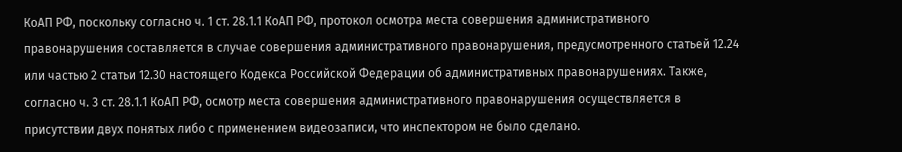КоАП РФ, поскольку согласно ч. 1 ст. 28.1.1 КоАП РФ, протокол осмотра места совершения административного правонарушения составляется в случае совершения административного правонарушения, предусмотренного статьей 12.24 или частью 2 статьи 12.30 настоящего Кодекса Российской Федерации об административных правонарушениях. Также, согласно ч. 3 ст. 28.1.1 КоАП РФ, осмотр места совершения административного правонарушения осуществляется в присутствии двух понятых либо с применением видеозаписи, что инспектором не было сделано.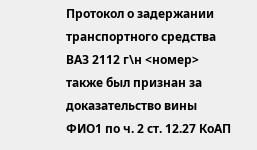Протокол о задержании транспортного средства ВАЗ 2112 г\н <номер> также был признан за доказательство вины ФИО1 по ч. 2 ст. 12.27 КоАП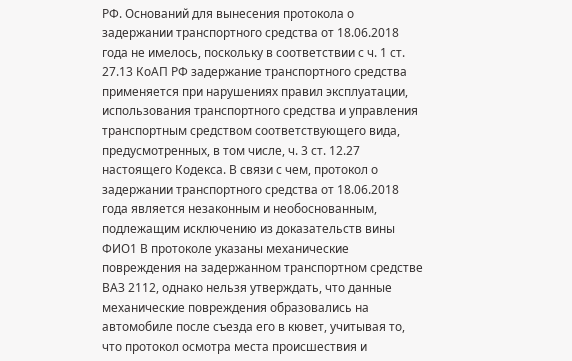РФ. Оснований для вынесения протокола о задержании транспортного средства от 18.06.2018 года не имелось, поскольку в соответствии с ч. 1 ст. 27.13 КоАП РФ задержание транспортного средства применяется при нарушениях правил эксплуатации, использования транспортного средства и управления транспортным средством соответствующего вида, предусмотренных, в том числе, ч. 3 ст. 12.27 настоящего Кодекса. В связи с чем, протокол о задержании транспортного средства от 18.06.2018 года является незаконным и необоснованным, подлежащим исключению из доказательств вины ФИО1 В протоколе указаны механические повреждения на задержанном транспортном средстве ВАЗ 2112, однако нельзя утверждать, что данные механические повреждения образовались на автомобиле после съезда его в кювет, учитывая то, что протокол осмотра места происшествия и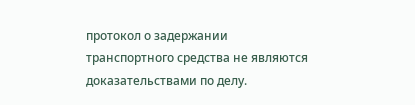протокол о задержании транспортного средства не являются доказательствами по делу.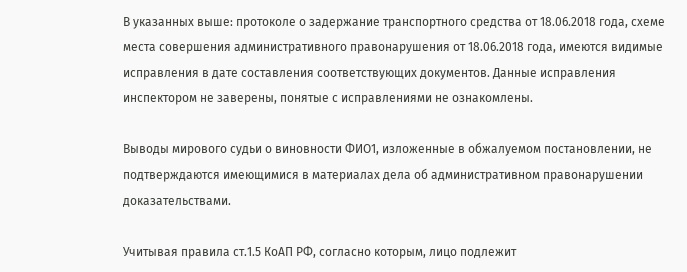В указанных выше: протоколе о задержание транспортного средства от 18.06.2018 года, схеме места совершения административного правонарушения от 18.06.2018 года, имеются видимые исправления в дате составления соответствующих документов. Данные исправления инспектором не заверены, понятые с исправлениями не ознакомлены.

Выводы мирового судьи о виновности ФИО1, изложенные в обжалуемом постановлении, не подтверждаются имеющимися в материалах дела об административном правонарушении доказательствами.

Учитывая правила ст.1.5 КоАП РФ, согласно которым, лицо подлежит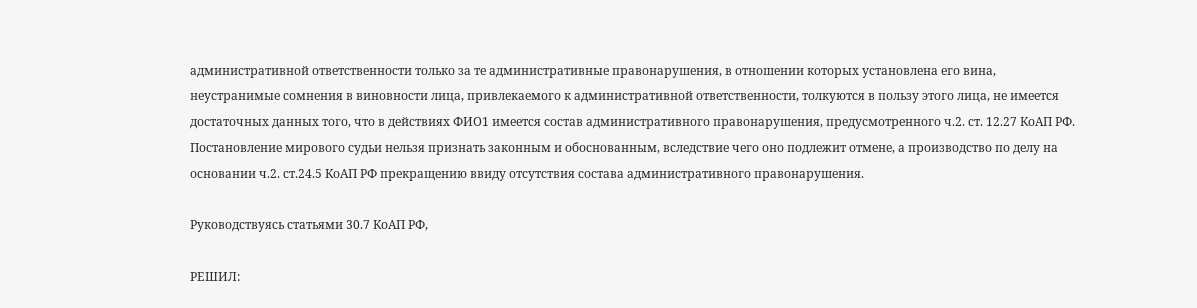административной ответственности только за те административные правонарушения, в отношении которых установлена его вина, неустранимые сомнения в виновности лица, привлекаемого к административной ответственности, толкуются в пользу этого лица, не имеется достаточных данных того, что в действиях ФИО1 имеется состав административного правонарушения, предусмотренного ч.2. ст. 12.27 КоАП РФ. Постановление мирового судьи нельзя признать законным и обоснованным, вследствие чего оно подлежит отмене, а производство по делу на основании ч.2. ст.24.5 КоАП РФ прекращению ввиду отсутствия состава административного правонарушения.

Руководствуясь статьями 30.7 КоАП РФ,

РЕШИЛ: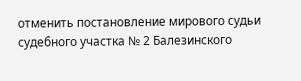отменить постановление мирового судьи судебного участка № 2 Балезинского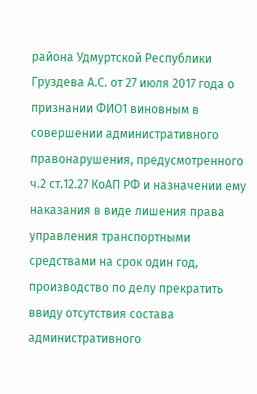района Удмуртской Республики Груздева А.С. от 27 июля 2017 года о признании ФИО1 виновным в совершении административного правонарушения, предусмотренного ч.2 ст.12.27 КоАП РФ и назначении ему наказания в виде лишения права управления транспортными средствами на срок один год, производство по делу прекратить ввиду отсутствия состава административного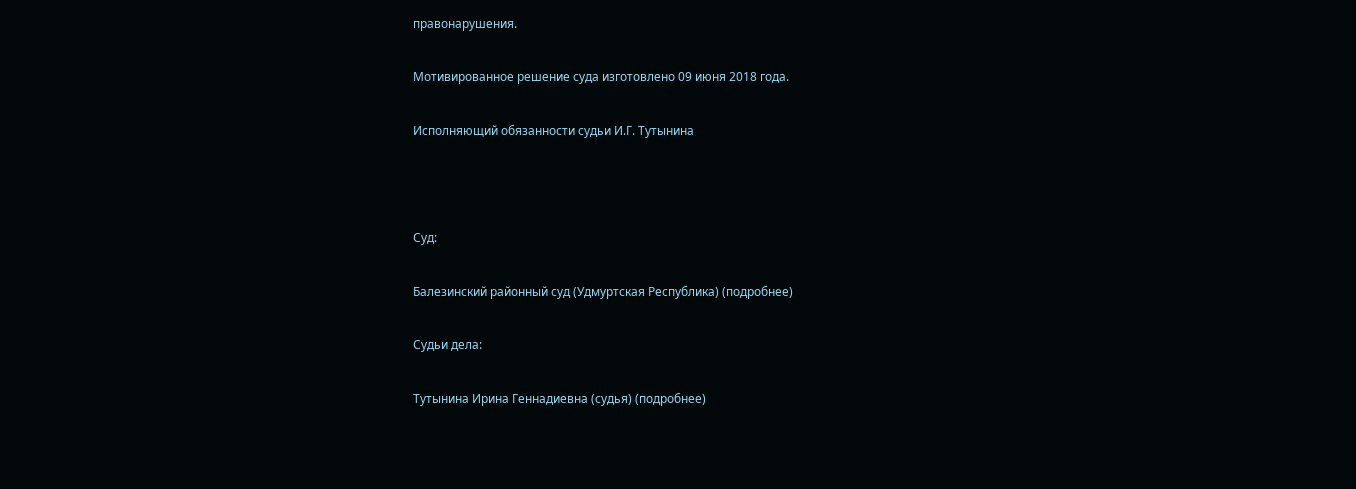правонарушения.

Мотивированное решение суда изготовлено 09 июня 2018 года.

Исполняющий обязанности судьи И.Г. Тутынина



Суд:

Балезинский районный суд (Удмуртская Республика) (подробнее)

Судьи дела:

Тутынина Ирина Геннадиевна (судья) (подробнее)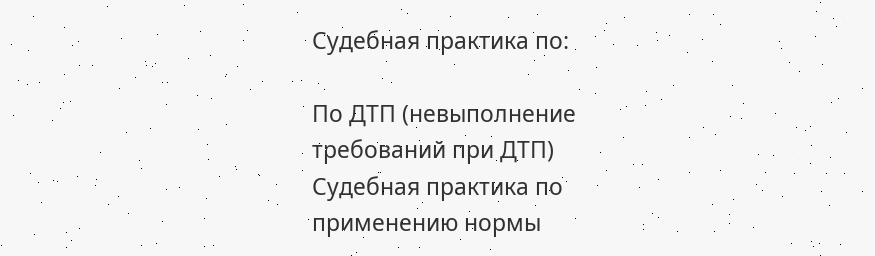Судебная практика по:

По ДТП (невыполнение требований при ДТП)
Судебная практика по применению нормы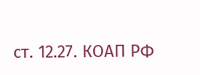ст. 12.27. КОАП РФ